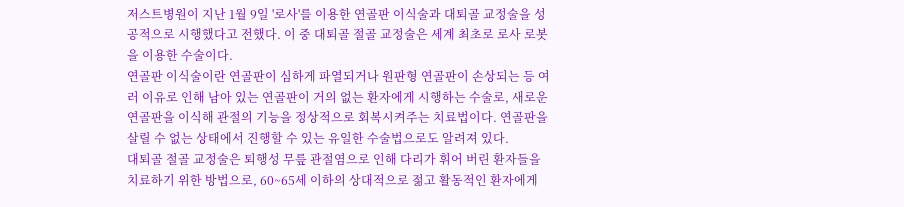저스트병원이 지난 1월 9일 '로사'를 이용한 연골판 이식술과 대퇴골 교정술을 성공적으로 시행했다고 전했다. 이 중 대퇴골 절골 교정술은 세계 최초로 로사 로봇을 이용한 수술이다.
연골판 이식술이란 연골판이 심하게 파열되거나 원판형 연골판이 손상되는 등 여러 이유로 인해 남아 있는 연골판이 거의 없는 환자에게 시행하는 수술로, 새로운 연골판을 이식해 관절의 기능을 정상적으로 회복시켜주는 치료법이다. 연골판을 살릴 수 없는 상태에서 진행할 수 있는 유일한 수술법으로도 알려져 있다.
대퇴골 절골 교정술은 퇴행성 무릎 관절염으로 인해 다리가 휘어 버린 환자들을 치료하기 위한 방법으로, 60~65세 이하의 상대적으로 젊고 활동적인 환자에게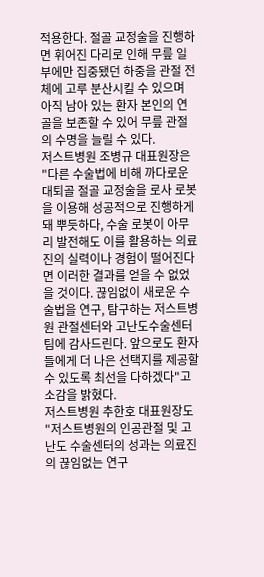적용한다. 절골 교정술을 진행하면 휘어진 다리로 인해 무릎 일부에만 집중됐던 하중을 관절 전체에 고루 분산시킬 수 있으며 아직 남아 있는 환자 본인의 연골을 보존할 수 있어 무릎 관절의 수명을 늘릴 수 있다.
저스트병원 조병규 대표원장은 "다른 수술법에 비해 까다로운 대퇴골 절골 교정술을 로사 로봇을 이용해 성공적으로 진행하게 돼 뿌듯하다, 수술 로봇이 아무리 발전해도 이를 활용하는 의료진의 실력이나 경험이 떨어진다면 이러한 결과를 얻을 수 없었을 것이다. 끊임없이 새로운 수술법을 연구, 탐구하는 저스트병원 관절센터와 고난도수술센터팀에 감사드린다. 앞으로도 환자들에게 더 나은 선택지를 제공할 수 있도록 최선을 다하겠다"고 소감을 밝혔다.
저스트병원 추한호 대표원장도 "저스트병원의 인공관절 및 고난도 수술센터의 성과는 의료진의 끊임없는 연구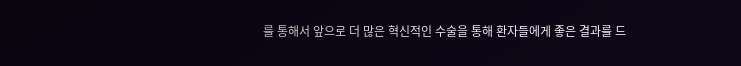를 통해서 앞으로 더 많은 혁신적인 수술을 통해 환자들에게 좋은 결과를 드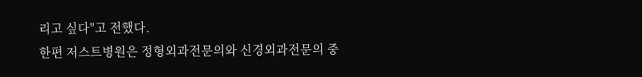리고 싶다"고 전했다.
한편 저스트병원은 정형외과전문의와 신경외과전문의 중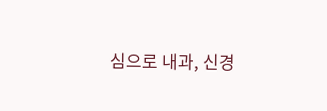심으로 내과, 신경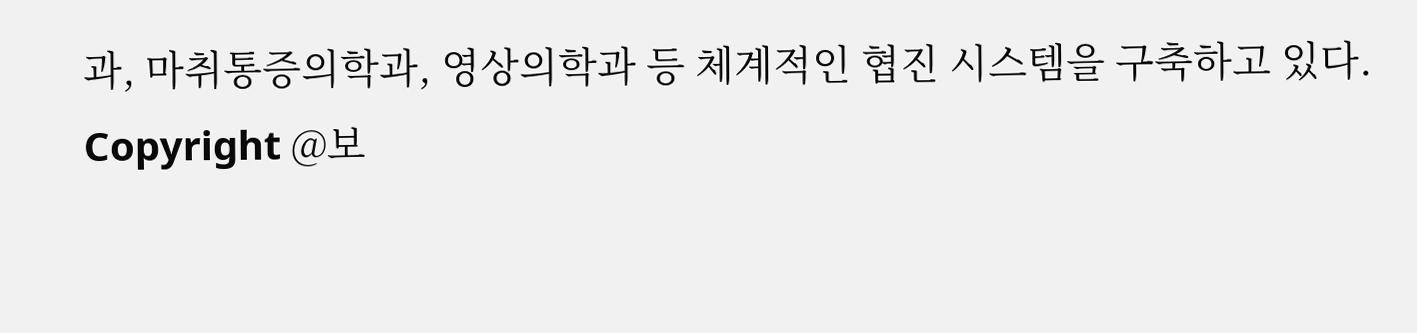과, 마취통증의학과, 영상의학과 등 체계적인 협진 시스템을 구축하고 있다.
Copyright @보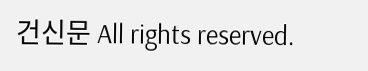건신문 All rights reserved.